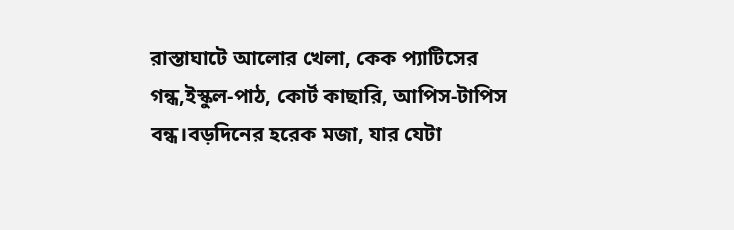রাস্তাঘাটে আলোর খেলা, কেক প্যাটিসের গন্ধ,ইস্কুল-পাঠ, কোর্ট কাছারি, আপিস-টাপিস বন্ধ।বড়দিনের হরেক মজা, যার যেটা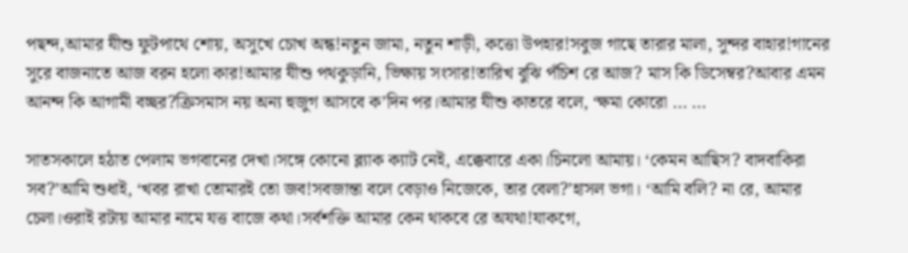পছন্দ,আমার যীশু ফুটপাথে শোয়, অসুখে চোখ অন্ধ!নতুন জামা, নতুন শাড়ী, কত্তো উপহার!সবুজ গাছে তারার মালা, সুন্দর বাহার!গানের সুরে বাজনাতে আজ বরন হলো কার!আমার যীশু পথকুড়ানি, ভিক্ষায় সংসার!তারিখ বুঝি পঁচিশ রে আজ? মাস কি ডিসেম্বর?আবার এমন আনন্দ কি আগামী বচ্ছর?ক্রিসমাস নয় অন্য হুজুগ আসবে ক’দিন পর।আমার যীশু কাতরে বলে, ‘ক্ষমা কোরো ... ...

সাতসকালে হঠাত পেলাম ভগবানের দেখা।সঙ্গে কোনো ব্ল্যাক ক্যাট নেই, এক্কেবারে একা।চিনলো আমায়। ‘কেমন আছিস? বাদবাকিরা সব?’আমি শুধাই, ‘খবর রাখা তোমারই তো জব!সবজান্তা বলে বেড়াও নিজেকে, তার বেলা?’হাসল ভগা। ‘আমি বলি? না রে, আমার চেলা।ওরাই রটায় আমার নামে যত্ত বাজে কথা।সর্বশক্তি আমার কেন থাকবে রে অযথা!যাকগে,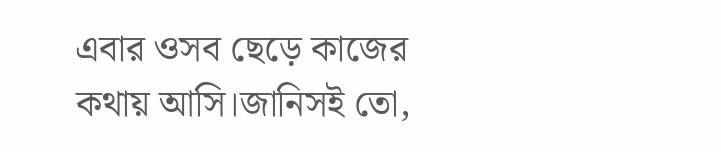এবার ওসব ছেড়ে কাজের কথায় আসি।জানিসই তো,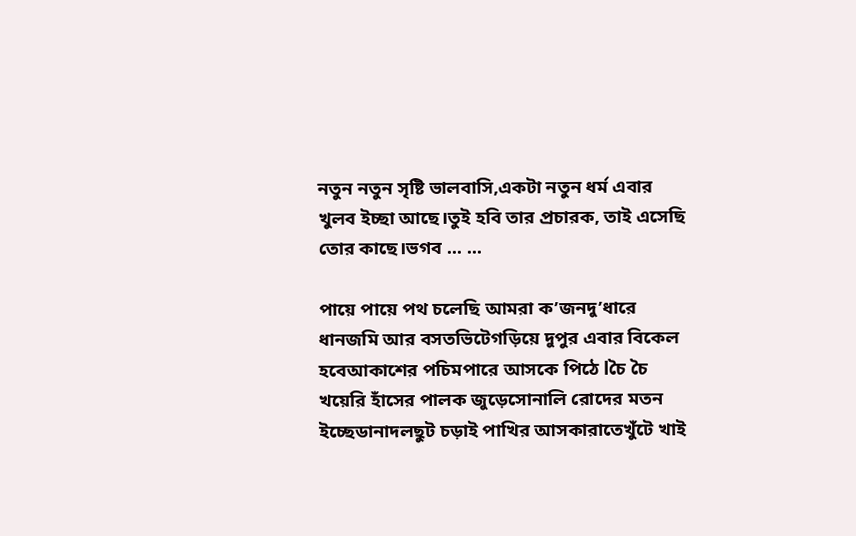নতুন নতুন সৃষ্টি ভালবাসি,একটা নতুন ধর্ম এবার খুলব ইচ্ছা আছে।তুই হবি তার প্রচারক, তাই এসেছি তোর কাছে।ভগব ... ...

পায়ে পায়ে পথ চলেছি আমরা ক’জনদু’ধারে ধানজমি আর বসতভিটেগড়িয়ে দুপুর এবার বিকেল হবেআকাশের পচিমপারে আসকে পিঠে lচৈ চৈ খয়েরি হাঁসের পালক জুড়েসোনালি রোদের মতন ইচ্ছেডানাদলছুট চড়াই পাখির আসকারাতেখুঁটে খাই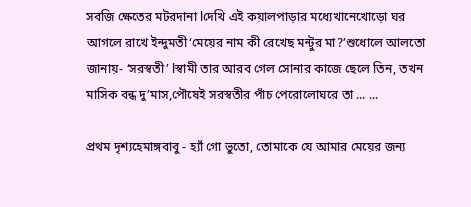সবজি ক্ষেতের মটরদানা lদেখি এই কয়ালপাড়ার মধ্যেখানেখোড়ো ঘর আগলে রাখে ইন্দুমতী‘মেয়ের নাম কী রেখেছ মন্টুর মা?’শুধোলে আলতো জানায়- ‘সরস্বতী’ lস্বামী তার আরব গেল সোনার কাজে ছেলে তিন, তখন মাসিক বন্ধ দু’মাস,পৌষেই সরস্বতীর পাঁচ পেরোলোঘরে তা ... ...

প্রথম দৃশ্যহেমাঙ্গবাবু - হ্যাঁ গো ভুতো, তোমাকে যে আমার মেয়ের জন্য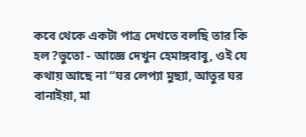কবে থেকে একটা পাত্র দেখতে বলছি তার কি হল?ভুতো - আজ্ঞে দেখুন হেমাঙ্গবাবু, ওই যে কথায় আছে না “ঘর লেপ্যা মুছ্যা, আতুর ঘর বানাইয়া, মা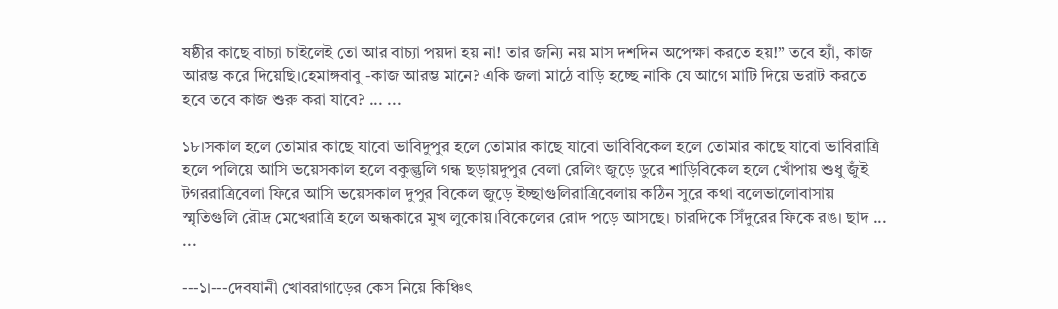ষষ্ঠীর কাছে বাচ্যা চাইলেই তো আর বাচ্যা পয়দা হয় না! তার জন্যি নয় মাস দশদিন অপেক্ষা করতে হয়!” তবে হ্যাঁ, কাজ আরম্ভ করে দিয়েছি।হেমাঙ্গবাবু -কাজ আরম্ভ মানে? একি জলা মাঠে বাড়ি হচ্ছে নাকি যে আগে মাটি দিয়ে ভরাট করতে হবে তবে কাজ শুরু করা যাবে? ... ...

১৮।সকাল হলে তোমার কাছে যাবো ভাবিদুপুর হলে তোমার কাছে যাবো ভাবিবিকেল হলে তোমার কাছে যাবো ভাবিরাত্রি হলে পলিয়ে আসি ভয়েসকাল হলে বকুল্গুলি গন্ধ ছড়ায়দুপুর বেলা রেলিং জুড়ে ডুরে শাড়িবিকেল হলে খোঁপায় শুধু জুঁই টগররাত্রিবেলা ফিরে আসি ভয়েসকাল দুপুর বিকেল জুড়ে ইচ্ছাগুলিরাত্রিবেলায় কঠিন সুরে কথা বলেভালোবাসায় স্মৃতিগুলি রৌদ্র মেখেরাত্রি হলে অন্ধকারে মুখ লুকোয়।বিকেলের রোদ পড়ে আসছে। চারদিকে সিঁদুরের ফিকে রঙ। ছাদ ... ...

---১।---দেবযানী খোবরাগাড়ের কেস নিয়ে কিঞ্চিৎ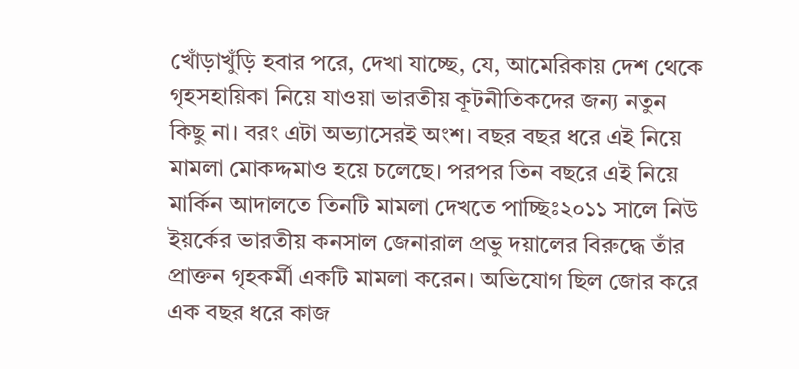খোঁড়াখুঁড়ি হবার পরে, দেখা যাচ্ছে, যে, আমেরিকায় দেশ থেকে গৃহসহায়িকা নিয়ে যাওয়া ভারতীয় কূটনীতিকদের জন্য নতুন কিছু না। বরং এটা অভ্যাসেরই অংশ। বছর বছর ধরে এই নিয়ে মামলা মোকদ্দমাও হয়ে চলেছে। পরপর তিন বছরে এই নিয়ে মার্কিন আদালতে তিনটি মামলা দেখতে পাচ্ছিঃ২০১১ সালে নিউ ইয়র্কের ভারতীয় কনসাল জেনারাল প্রভু দয়ালের বিরুদ্ধে তাঁর প্রাক্তন গৃহকর্মী একটি মামলা করেন। অভিযোগ ছিল জোর করে এক বছর ধরে কাজ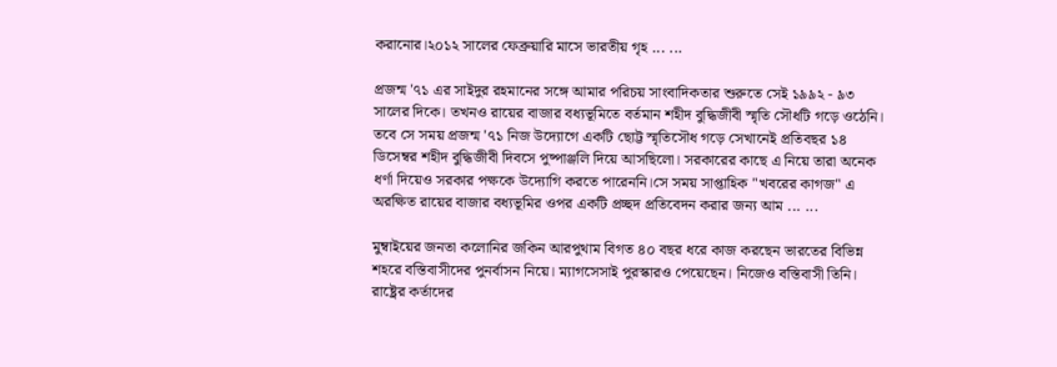করানোর।২০১২ সালের ফেব্রুয়ারি মাসে ভারতীয় গৃহ ... ...

প্রজন্ম '৭১ এর সাইদুর রহমানের সঙ্গে আমার পরিচয় সাংবাদিকতার শুরুতে সেই ১৯৯২ - ৯৩ সালের দিকে। তখনও রায়ের বাজার বধ্যভূমিতে বর্তমান শহীদ বুদ্ধিজীবী স্মৃতি সৌধটি গড়ে ওঠেনি। তবে সে সময় প্রজন্ম '৭১ নিজ উদ্যোগে একটি ছোট্ট স্মৃতিসৌধ গড়ে সেখানেই প্রতিবছর ১৪ ডিসেম্বর শহীদ বুদ্ধিজীবী দিবসে পুষ্পাঞ্জলি দিয়ে আসছিলো। সরকারের কাছে এ নিয়ে তারা অনেক ধর্ণা দিয়েও সরকার পক্ষকে উদ্যোগি করতে পারেননি।সে সময় সাপ্তাহিক "খবরের কাগজ" এ অরক্ষিত রায়ের বাজার বধ্যভূমির ওপর একটি প্রচ্ছদ প্রতিবেদন করার জন্য আম ... ...

মুম্বাইয়ের জনতা কলোনির জকিন আরপুথাম বিগত ৪০ বছর ধরে কাজ করছেন ভারতের বিভিন্ন শহরে বস্তিবাসীদের পুনর্বাসন নিয়ে। ম্যাগসেসাই পুরস্কারও পেয়েছেন। নিজেও বস্তিবাসী তিনি। রাষ্ট্রের কর্তাদের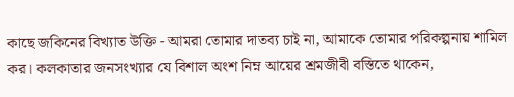কাছে জকিনের বিখ্যাত উক্তি - আমরা তোমার দাতব্য চাই না, আমাকে তোমার পরিকল্পনায় শামিল কর। কলকাতার জনসংখ্যার যে বিশাল অংশ নিম্ন আয়ের শ্রমজীবী বস্তিতে থাকেন,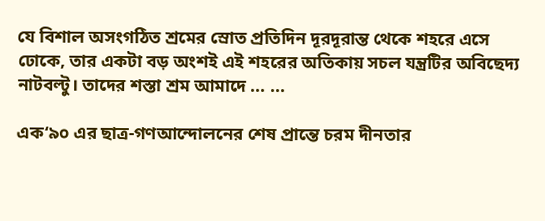যে বিশাল অসংগঠিত শ্রমের স্রোত প্রতিদিন দূরদূরান্ত থেকে শহরে এসে ঢোকে, তার একটা বড় অংশই এই শহরের অতিকায় সচল যন্ত্রটির অবিছেদ্য নাটবল্টু। তাদের শস্তা শ্রম আমাদে ... ...

এক‘৯০ এর ছাত্র-গণআন্দোলনের শেষ প্রান্তে চরম দীনতার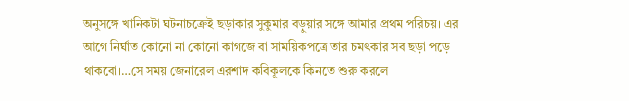অনুসঙ্গে খানিকটা ঘটনাচক্রেই ছড়াকার সুকুমার বড়ুয়ার সঙ্গে আমার প্রথম পরিচয়। এর আগে নির্ঘাত কোনো না কোনো কাগজে বা সাময়িকপত্রে তার চমৎকার সব ছড়া পড়ে থাকবো।…সে সময় জেনারেল এরশাদ কবিকূলকে কিনতে শুরু করলে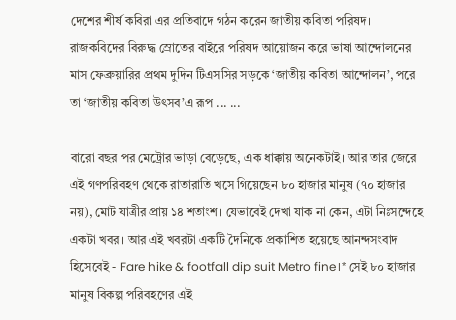দেশের শীর্ষ কবিরা এর প্রতিবাদে গঠন করেন জাতীয় কবিতা পরিষদ। রাজকবিদের বিরুদ্ধ স্রোতের বাইরে পরিষদ আয়োজন করে ভাষা আন্দোলনের মাস ফেব্রুয়ারির প্রথম দুদিন টিএসসির সড়কে ‘জাতীয় কবিতা আন্দোলন’, পরে তা ‘জাতীয় কবিতা উৎসব’এ রূপ ... ...

বারো বছর পর মেট্রোর ভাড়া বেড়েছে, এক ধাক্কায় অনেকটাই। আর তার জেরে এই গণপরিবহণ থেকে রাতারাতি খসে গিয়েছেন ৮০ হাজার মানুষ (৭০ হাজার নয়), মোট যাত্রীর প্রায় ১৪ শতাংশ। যেভাবেই দেখা যাক না কেন, এটা নিঃসন্দেহে একটা খবর। আর এই খবরটা একটি দৈনিকে প্রকাশিত হয়েছে আনন্দসংবাদ হিসেবেই - Fare hike & footfall dip suit Metro fine।* সেই ৮০ হাজার মানুষ বিকল্প পরিবহণের এই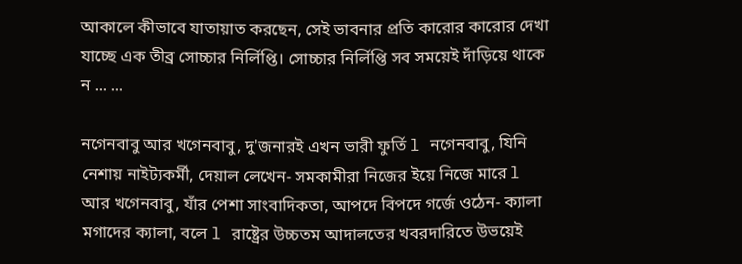আকালে কীভাবে যাতায়াত করছেন, সেই ভাবনার প্রতি কারোর কারোর দেখা যাচ্ছে এক তীব্র সোচ্চার নির্লিপ্তি। সোচ্চার নির্লিপ্তি সব সময়েই দাঁড়িয়ে থাকে ন ... ...

নগেনবাবু আর খগেনবাবু, দু'জনারই এখন ভারী ফুর্তি l নগেনবাবু, যিনি নেশায় নাইট্যকর্মী, দেয়াল লেখেন- সমকামীরা নিজের ইয়ে নিজে মারে l আর খগেনবাবু, যাঁর পেশা সাংবাদিকতা, আপদে বিপদে গর্জে ওঠেন- ক্যালা মগাদের ক্যালা, বলে l রাষ্ট্রের উচ্চতম আদালতের খবরদারিতে উভয়েই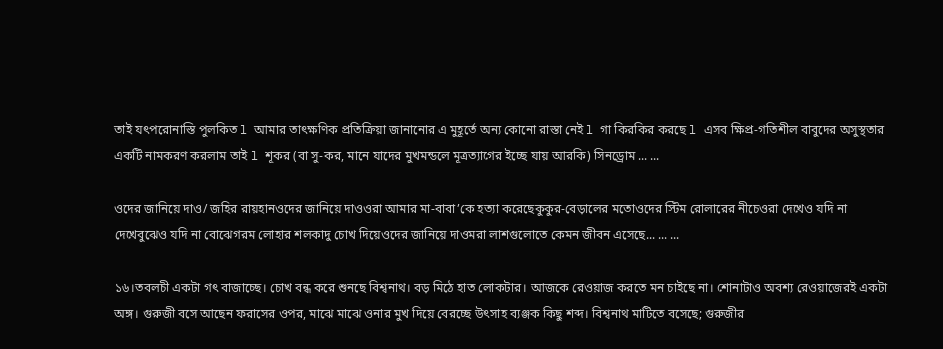তাই যৎপরোনাস্তি পুলকিত l আমার তাৎক্ষণিক প্রতিক্রিয়া জানানোর এ মুহূর্তে অন্য কোনো রাস্তা নেই l গা কিরকির করছে l এসব ক্ষিপ্র-গতিশীল বাবুদের অসুস্থতার একটি নামকরণ করলাম তাই l শূকর (বা সু-কর, মানে যাদের মুখমন্ডলে মূত্রত্যাগের ইচ্ছে যায় আরকি) সিনড্রোম ... ...

ওদের জানিয়ে দাও/ জহির রায়হানওদের জানিয়ে দাওওরা আমার মা-বাবা’কে হত্যা করেছেকুকুর-বেড়ালের মতোওদের স্টিম রোলারের নীচেওরা দেখেও যদি না দেখেবুঝেও যদি না বোঝেগরম লোহার শলকাদু চোখ দিয়েওদের জানিয়ে দাওমরা লাশগুলোতে কেমন জীবন এসেছে... ... ...

১৬।তবলচী একটা গৎ বাজাচ্ছে। চোখ বন্ধ করে শুনছে বিশ্বনাথ। বড় মিঠে হাত লোকটার। আজকে রেওয়াজ করতে মন চাইছে না। শোনাটাও অবশ্য রেওয়াজেরই একটা অঙ্গ। গুরুজী বসে আছেন ফরাসের ওপর, মাঝে মাঝে ওনার মুখ দিয়ে বেরচ্ছে উৎসাহ ব্যঞ্জক কিছু শব্দ। বিশ্বনাথ মাটিতে বসেছে; গুরুজীর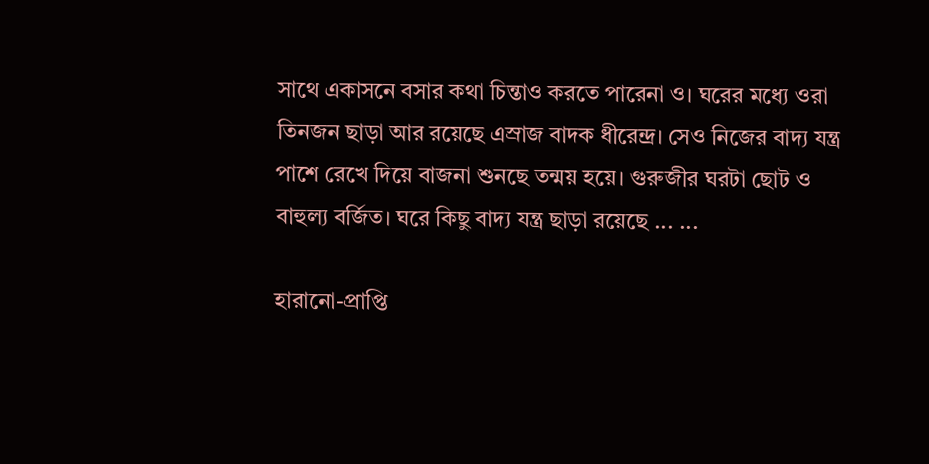সাথে একাসনে বসার কথা চিন্তাও করতে পারেনা ও। ঘরের মধ্যে ওরা তিনজন ছাড়া আর রয়েছে এস্রাজ বাদক ধীরেন্দ্র। সেও নিজের বাদ্য যন্ত্র পাশে রেখে দিয়ে বাজনা শুনছে তন্ময় হয়ে। গুরুজীর ঘরটা ছোট ও বাহুল্য বর্জিত। ঘরে কিছু বাদ্য যন্ত্র ছাড়া রয়েছে ... ...

হারানো-প্রাপ্তি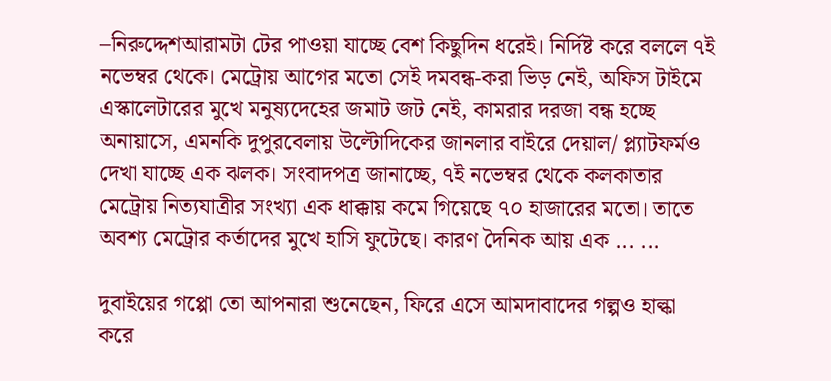–নিরুদ্দেশআরামটা টের পাওয়া যাচ্ছে বেশ কিছুদিন ধরেই। নির্দিষ্ট করে বললে ৭ই নভেম্বর থেকে। মেট্রোয় আগের মতো সেই দমবন্ধ-করা ভিড় নেই, অফিস টাইমে এস্কালেটারের মুখে মনুষ্যদেহের জমাট জট নেই, কামরার দরজা বন্ধ হচ্ছে অনায়াসে, এমনকি দুপুরবেলায় উল্টোদিকের জানলার বাইরে দেয়াল/ প্ল্যাটফর্মও দেখা যাচ্ছে এক ঝলক। সংবাদপত্র জানাচ্ছে, ৭ই নভেম্বর থেকে কলকাতার মেট্রোয় নিত্যযাত্রীর সংখ্যা এক ধাক্কায় কমে গিয়েছে ৭০ হাজারের মতো। তাতে অবশ্য মেট্রোর কর্তাদের মুখে হাসি ফুটেছে। কারণ দৈনিক আয় এক ... ...

দুবাইয়ের গপ্পো তো আপনারা শুনেছেন, ফিরে এসে আমদাবাদের গল্পও হাল্কা করে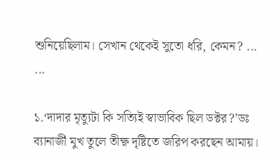শুনিয়েছিলাম। সেখান থেকেই সুতো ধরি, কেমন? ... ...

১.‘দাদার মৃত্যুটা কি সত্যিই স্বাভাবিক ছিল ডক্টর?’ডঃ ব্যানার্জী মুখ তুলে তীক্ষ্ণ দৃষ্টিতে জরিপ করছেন আমায়।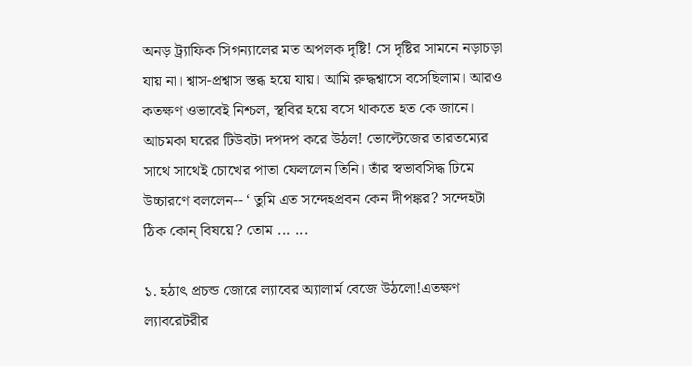অনড় ট্র্যাফিক সিগন্যালের মত অপলক দৃষ্টি! সে দৃষ্টির সামনে নড়াচড়া যায় না। শ্বাস-প্রশ্বাস স্তব্ধ হয়ে যায়। আমি রুদ্ধশ্বাসে বসেছিলাম। আরও কতক্ষণ ওভাবেই নিশ্চল, স্থবির হয়ে বসে থাকতে হত কে জানে। আচমকা ঘরের টিউবটা দপদপ করে উঠল! ভোল্টেজের তারতম্যের সাথে সাথেই চোখের পাতা ফেললেন তিনি। তাঁর স্বভাবসিদ্ধ ঢিমে উচ্চারণে বললেন-- ‘ তুমি এত সন্দেহপ্রবন কেন দীপঙ্কর? সন্দেহটা ঠিক কোন্ বিষয়ে? তোম ... ...

১. হঠাৎ প্রচন্ড জোরে ল্যাবের অ্যালার্ম বেজে উঠলো!এতক্ষণ ল্যাবরেটরীর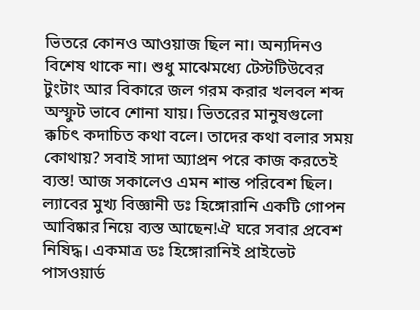ভিতরে কোনও আওয়াজ ছিল না। অন্যদিনও বিশেষ থাকে না। শুধু মাঝেমধ্যে টেস্টটিউবের টুংটাং আর বিকারে জল গরম করার খলবল শব্দ অস্ফুট ভাবে শোনা যায়। ভিতরের মানুষগুলো ক্কচিৎ কদাচিত কথা বলে। তাদের কথা বলার সময় কোথায়? সবাই সাদা অ্যাপ্রন পরে কাজ করতেই ব্যস্ত! আজ সকালেও এমন শান্ত পরিবেশ ছিল। ল্যাবের মুখ্য বিজ্ঞানী ডঃ হিঙ্গোরানি একটি গোপন আবিষ্কার নিয়ে ব্যস্ত আছেন!ঐ ঘরে সবার প্রবেশ নিষিদ্ধ। একমাত্র ডঃ হিঙ্গোরানিই প্রাইভেট পাসওয়ার্ড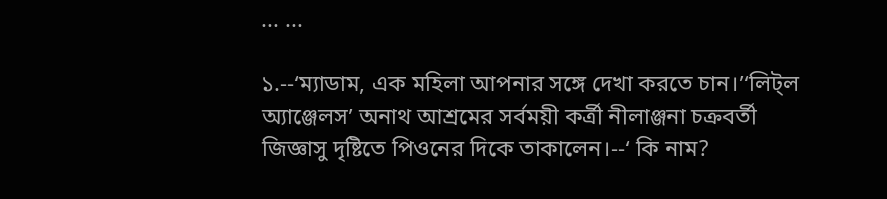... ...

১.--‘ম্যাডাম, এক মহিলা আপনার সঙ্গে দেখা করতে চান।’‘লিট্ল অ্যাঞ্জেলস’ অনাথ আশ্রমের সর্বময়ী কর্ত্রী নীলাঞ্জনা চক্রবর্তী জিজ্ঞাসু দৃষ্টিতে পিওনের দিকে তাকালেন।--‘ কি নাম?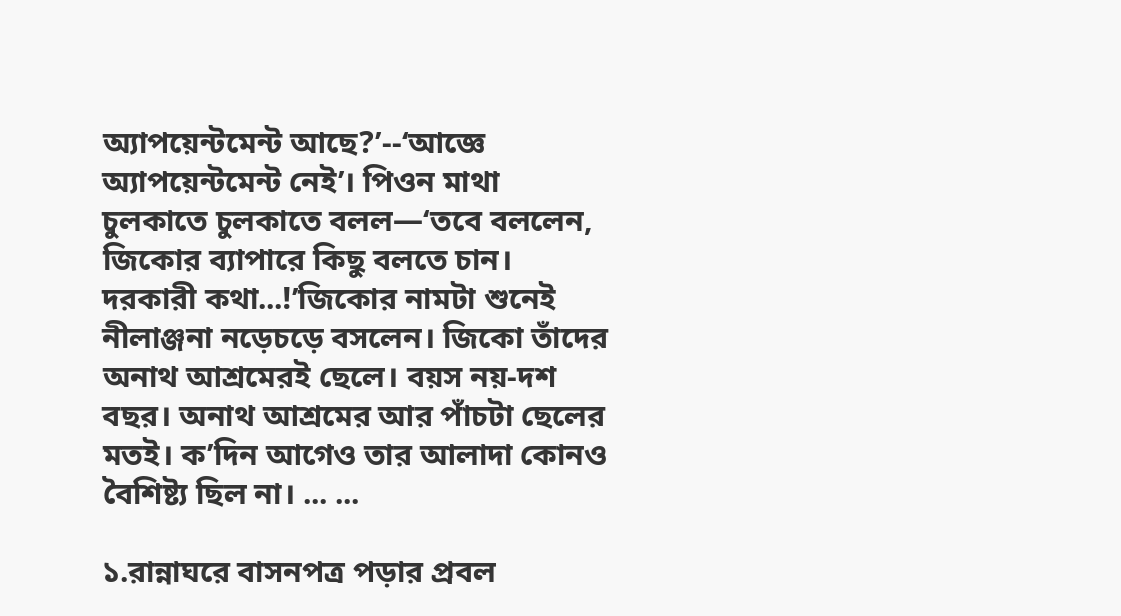অ্যাপয়েন্টমেন্ট আছে?’--‘আজ্ঞে অ্যাপয়েন্টমেন্ট নেই’। পিওন মাথা চুলকাতে চুলকাতে বলল—‘তবে বললেন, জিকোর ব্যাপারে কিছু বলতে চান। দরকারী কথা...!’জিকোর নামটা শুনেই নীলাঞ্জনা নড়েচড়ে বসলেন। জিকো তাঁদের অনাথ আশ্রমেরই ছেলে। বয়স নয়-দশ বছর। অনাথ আশ্রমের আর পাঁচটা ছেলের মতই। ক’দিন আগেও তার আলাদা কোনও বৈশিষ্ট্য ছিল না। ... ...

১.রান্নাঘরে বাসনপত্র পড়ার প্রবল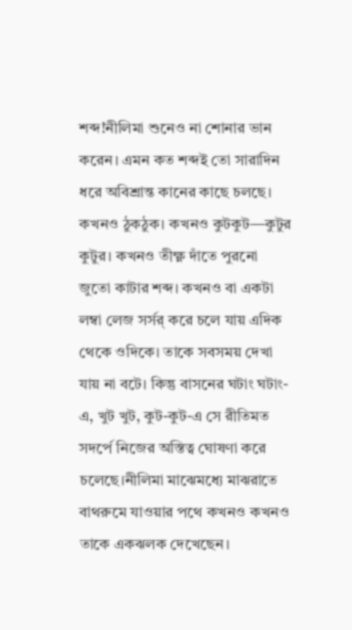শব্দ!নীলিমা শুনেও না শোনার ভান করেন। এমন কত শব্দই তো সারাদিন ধরে অবিশ্রান্ত কানের কাছে চলছে। কখনও ঠুকঠুক। কখনও কুটকুট—কুটুর কুটুর। কখনও তীক্ষ্ণ দাঁতে পুরনো জুতো কাটার শব্দ। কখনও বা একটা লম্বা লেজ সর্সর্ করে চলে যায় এদিক থেকে ওদিকে। তাকে সবসময় দেখা যায় না বটে। কিন্তু বাসনের ঘটাং ঘটাং-এ, খুট খুট, কুট-কুট-এ সে রীতিমত সদর্পে নিজের অস্তিত্ব ঘোষণা করে চলেছে।নীলিমা মাঝেমধ্যে মাঝরাতে বাথরুমে যাওয়ার পথে কখনও কখনও তাকে একঝলক দেখেছেন।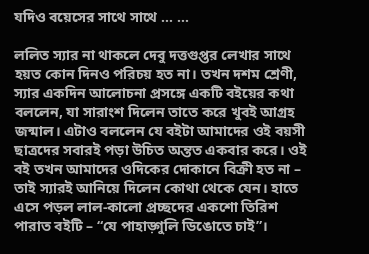যদিও বয়েসের সাথে সাথে ... ...

ললিত স্যার না থাকলে দেবু দত্তগুপ্তর লেখার সাথে হয়ত কোন দিনও পরিচয় হত না। তখন দশম শ্রেণী, স্যার একদিন আলোচনা প্রসঙ্গে একটি বইয়ের কথা বললেন, যা সারাংশ দিলেন তাতে করে খুবই আগ্রহ জন্মাল। এটাও বললেন যে বইটা আমাদের ওই বয়সী ছাত্রদের সবারই পড়া উচিত অন্তত একবার করে। ওই বই তখন আমাদের ওদিকের দোকানে বিক্রী হত না – তাই স্যারই আনিয়ে দিলেন কোথা থেকে যেন। হাতে এসে পড়ল লাল-কালো প্রচ্ছদের একশো তিরিশ পারাত বইটি – “যে পাহাড়্গুলি ডিঙোতে চাই”।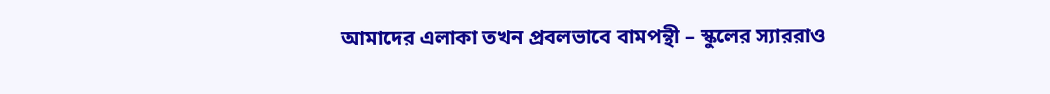আমাদের এলাকা তখন প্রবলভাবে বামপন্থী – স্কুলের স্যাররাও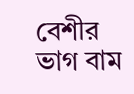বেশীর ভাগ বাম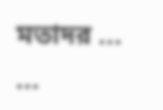মতাদর ... ...